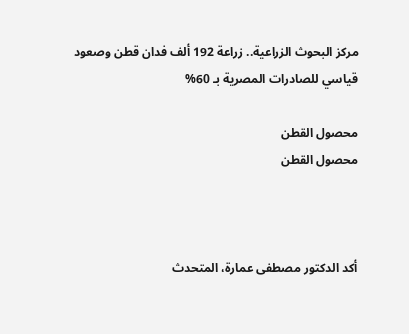مركز البحوث الزراعية.. زراعة 192 ألف فدان قطن وصعود قياسي للصادرات المصرية بـ 60%

محصول القطن
محصول القطن



أكد الدكتور مصطفى عمارة، المتحدث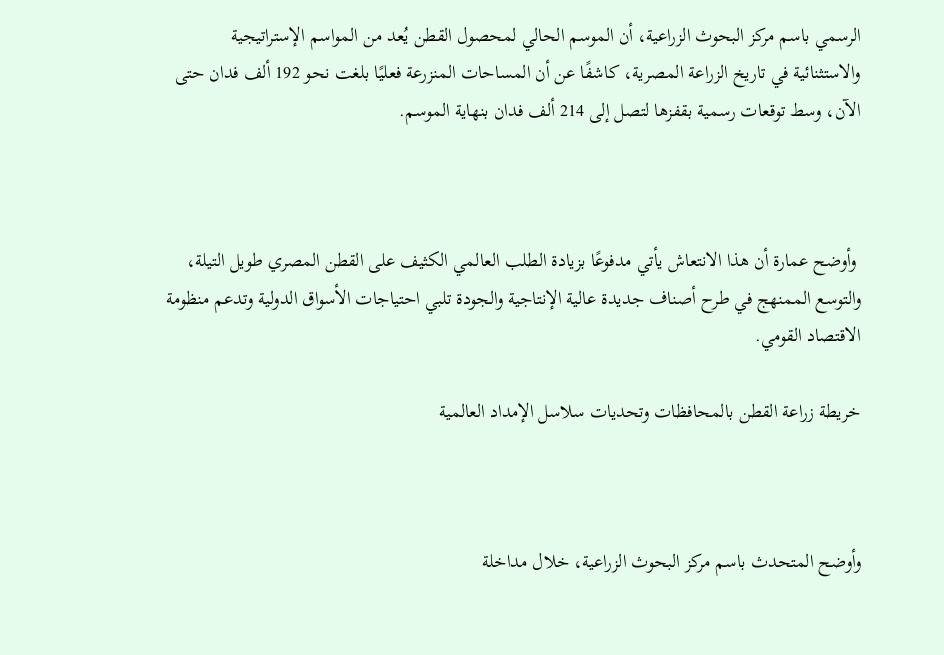الرسمي باسم مركز البحوث الزراعية، أن الموسم الحالي لمحصول القطن يُعد من المواسم الإستراتيجية والاستثنائية في تاريخ الزراعة المصرية، كاشفًا عن أن المساحات المنزرعة فعليًا بلغت نحو 192 ألف فدان حتى الآن، وسط توقعات رسمية بقفزها لتصل إلى 214 ألف فدان بنهاية الموسم.



 وأوضح عمارة أن هذا الانتعاش يأتي مدفوعًا بزيادة الطلب العالمي الكثيف على القطن المصري طويل التيلة، والتوسع الممنهج في طرح أصناف جديدة عالية الإنتاجية والجودة تلبي احتياجات الأسواق الدولية وتدعم منظومة الاقتصاد القومي.

خريطة زراعة القطن بالمحافظات وتحديات سلاسل الإمداد العالمية



وأوضح المتحدث باسم مركز البحوث الزراعية، خلال مداخلة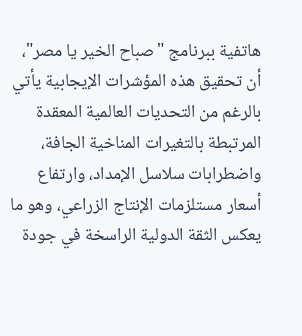هاتفية ببرنامج "صباح الخير يا مصر"، أن تحقيق هذه المؤشرات الإيجابية يأتي بالرغم من التحديات العالمية المعقدة المرتبطة بالتغيرات المناخية الجافة، واضطرابات سلاسل الإمداد، وارتفاع أسعار مستلزمات الإنتاج الزراعي، وهو ما يعكس الثقة الدولية الراسخة في جودة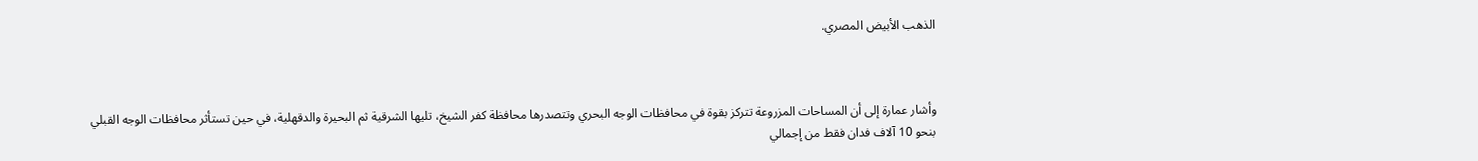الذهب الأبيض المصري.



وأشار عمارة إلى أن المساحات المزروعة تتركز بقوة في محافظات الوجه البحري وتتصدرها محافظة كفر الشيخ، تليها الشرقية ثم البحيرة والدقهلية، في حين تستأثر محافظات الوجه القبلي بنحو 10 آلاف فدان فقط من إجمالي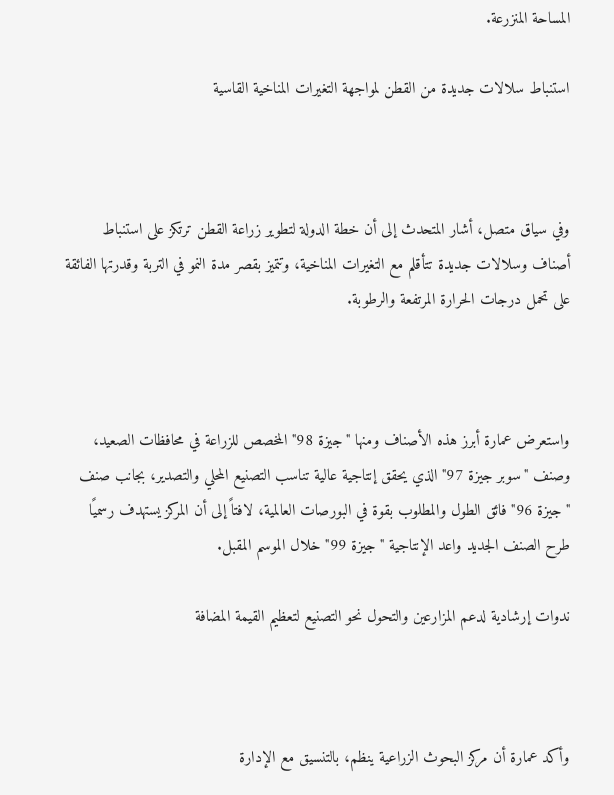المساحة المنزرعة.

استنباط سلالات جديدة من القطن لمواجهة التغيرات المناخية القاسية



وفي سياق متصل، أشار المتحدث إلى أن خطة الدولة لتطوير زراعة القطن ترتكز على استنباط أصناف وسلالات جديدة تتأقلم مع التغيرات المناخية، وتتميز بقصر مدة النمو في التربة وقدرتها الفائقة على تحمل درجات الحرارة المرتفعة والرطوبة.



واستعرض عمارة أبرز هذه الأصناف ومنها "جيزة 98" المخصص للزراعة في محافظات الصعيد، وصنف "سوبر جيزة 97" الذي يحقق إنتاجية عالية تناسب التصنيع المحلي والتصدير، بجانب صنف "جيزة 96" فائق الطول والمطلوب بقوة في البورصات العالمية، لافتاً إلى أن المركز يستهدف رسميًا طرح الصنف الجديد واعد الإنتاجية "جيزة 99" خلال الموسم المقبل.

ندوات إرشادية لدعم المزارعين والتحول نحو التصنيع لتعظيم القيمة المضافة



وأكد عمارة أن مركز البحوث الزراعية ينظم، بالتنسيق مع الإدارة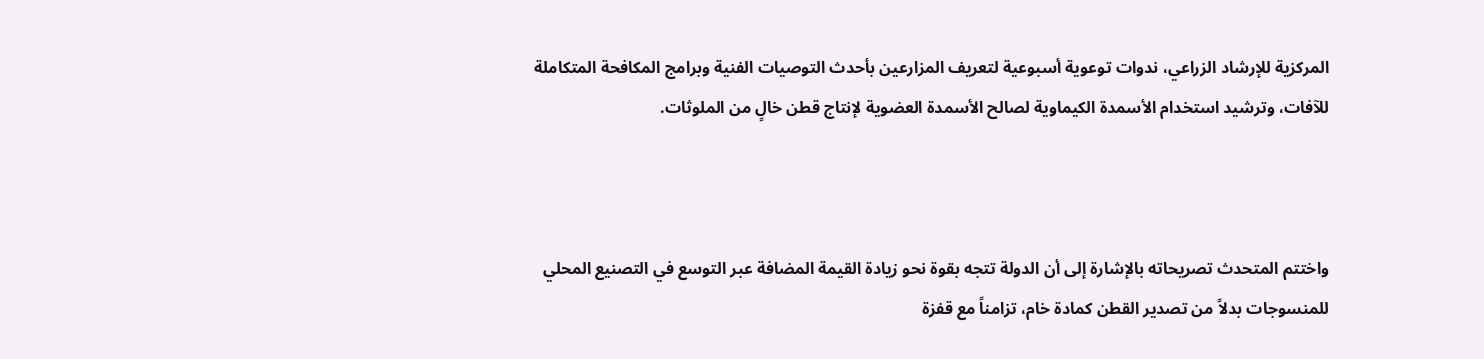المركزية للإرشاد الزراعي، ندوات توعوية أسبوعية لتعريف المزارعين بأحدث التوصيات الفنية وبرامج المكافحة المتكاملة للآفات، وترشيد استخدام الأسمدة الكيماوية لصالح الأسمدة العضوية لإنتاج قطن خالٍ من الملوثات.



واختتم المتحدث تصريحاته بالإشارة إلى أن الدولة تتجه بقوة نحو زيادة القيمة المضافة عبر التوسع في التصنيع المحلي للمنسوجات بدلاً من تصدير القطن كمادة خام، تزامناً مع قفزة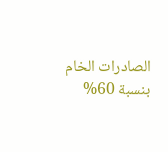الصادرات الخام بنسبة 60%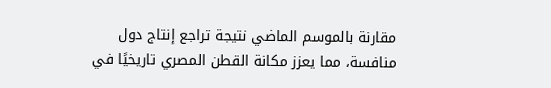مقارنة بالموسم الماضي نتيجة تراجع إنتاج دول منافسة، مما يعزز مكانة القطن المصري تاريخيًا في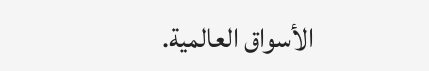الأسواق العالمية.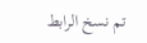تم نسخ الرابط